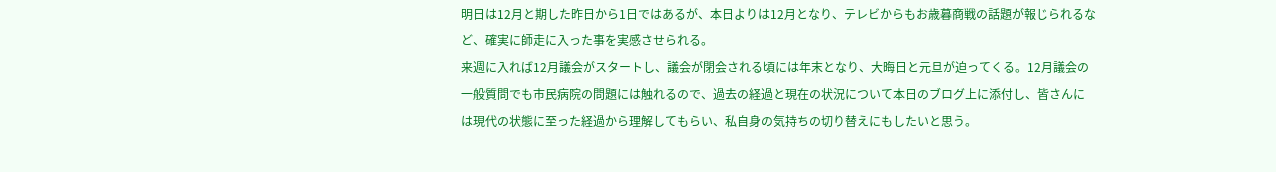明日は12月と期した昨日から1日ではあるが、本日よりは12月となり、テレビからもお歳暮商戦の話題が報じられるなど、確実に師走に入った事を実感させられる。
来週に入れば12月議会がスタートし、議会が閉会される頃には年末となり、大晦日と元旦が迫ってくる。12月議会の一般質問でも市民病院の問題には触れるので、過去の経過と現在の状況について本日のブログ上に添付し、皆さんには現代の状態に至った経過から理解してもらい、私自身の気持ちの切り替えにもしたいと思う。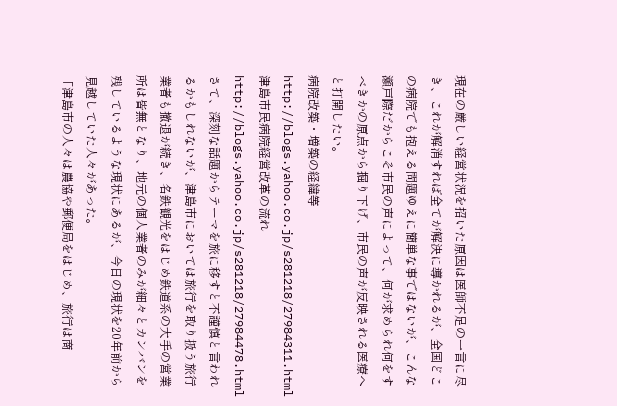現在の厳しい経営状況を招いた原因は医師不足の一言に尽き、これが解消すれば全てが解決に導かれるが、全国どこの病院でも抱える問題ゆえに簡単な事ではないが、こんな瀬戸際だからこそ市民の声によって、何が求められ何をすべきかの原点から掘り下げ、市民の声が反映される医療へと打開したい。
病院改築・増築の経緯等 http://blogs.yahoo.co.jp/s281218/27984311.html
津島市民病院経営改革の流れ http://blogs.yahoo.co.jp/s281218/27984478.html
さて、深刻な話題からテーマを旅に移すと不謹慎と言われるかもしれないが、津島市においては旅行を取り扱う旅行業者も撤退が続き、名鉄観光をはじめ鉄道系の大手の営業所は皆無となり、地元の個人業者のみが細々とカンバンを残しているような現状にあるが、今日の現状を20年前から見越していた人々があった。
「津島市の人々は農協や郵便局をはじめ、旅行は商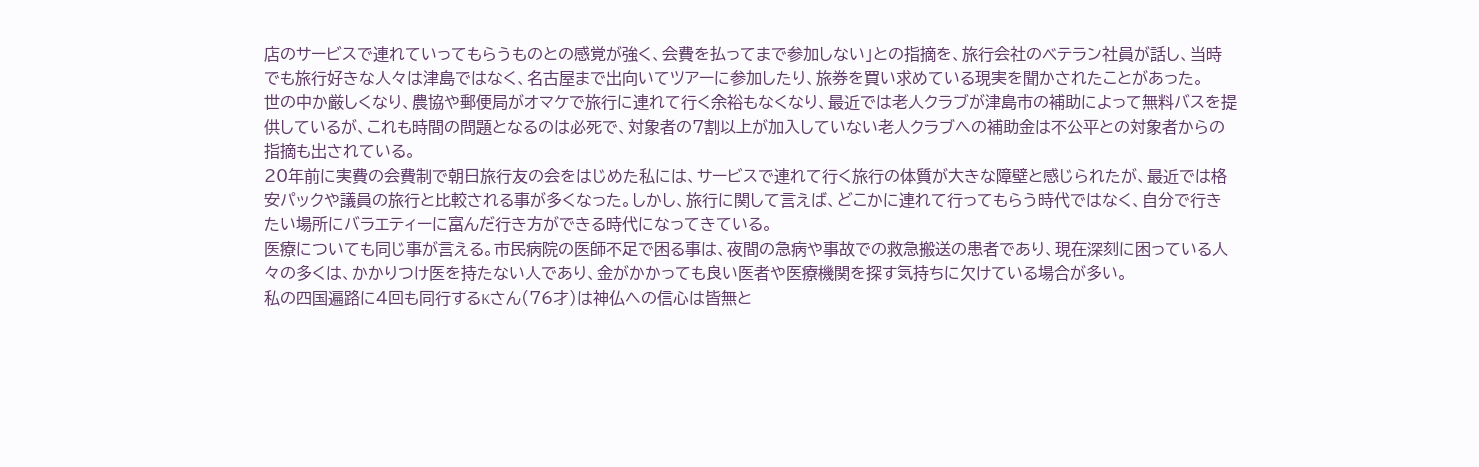店のサービスで連れていってもらうものとの感覚が強く、会費を払ってまで参加しない」との指摘を、旅行会社のベテラン社員が話し、当時でも旅行好きな人々は津島ではなく、名古屋まで出向いてツアーに参加したり、旅券を買い求めている現実を聞かされたことがあった。
世の中か厳しくなり、農協や郵便局がオマケで旅行に連れて行く余裕もなくなり、最近では老人クラブが津島市の補助によって無料バスを提供しているが、これも時間の問題となるのは必死で、対象者の7割以上が加入していない老人クラブへの補助金は不公平との対象者からの指摘も出されている。
20年前に実費の会費制で朝日旅行友の会をはじめた私には、サービスで連れて行く旅行の体質が大きな障壁と感じられたが、最近では格安パックや議員の旅行と比較される事が多くなった。しかし、旅行に関して言えば、どこかに連れて行ってもらう時代ではなく、自分で行きたい場所にバラエティーに富んだ行き方ができる時代になってきている。
医療についても同じ事が言える。市民病院の医師不足で困る事は、夜間の急病や事故での救急搬送の患者であり、現在深刻に困っている人々の多くは、かかりつけ医を持たない人であり、金がかかっても良い医者や医療機関を探す気持ちに欠けている場合が多い。
私の四国遍路に4回も同行するKさん(76才)は神仏への信心は皆無と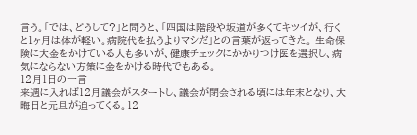言う。「では、どうして?」と問うと、「四国は階段や坂道が多くてキツイが、行くと1ヶ月は体が軽い。病院代を払うよりマシだ」との言葉が返ってきた。 生命保険に大金をかけている人も多いが、健康チェックにかかりつけ医を選択し、病気にならない方策に金をかける時代でもある。
12月1日の一言
来週に入れば12月議会がスタートし、議会が閉会される頃には年末となり、大晦日と元旦が迫ってくる。12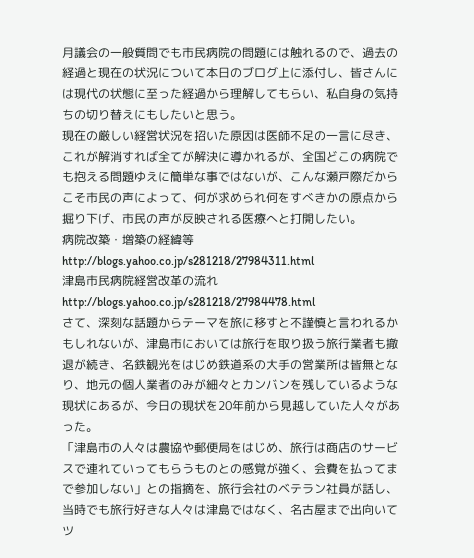月議会の一般質問でも市民病院の問題には触れるので、過去の経過と現在の状況について本日のブログ上に添付し、皆さんには現代の状態に至った経過から理解してもらい、私自身の気持ちの切り替えにもしたいと思う。
現在の厳しい経営状況を招いた原因は医師不足の一言に尽き、これが解消すれば全てが解決に導かれるが、全国どこの病院でも抱える問題ゆえに簡単な事ではないが、こんな瀬戸際だからこそ市民の声によって、何が求められ何をすべきかの原点から掘り下げ、市民の声が反映される医療へと打開したい。
病院改築・増築の経緯等 http://blogs.yahoo.co.jp/s281218/27984311.html
津島市民病院経営改革の流れ http://blogs.yahoo.co.jp/s281218/27984478.html
さて、深刻な話題からテーマを旅に移すと不謹慎と言われるかもしれないが、津島市においては旅行を取り扱う旅行業者も撤退が続き、名鉄観光をはじめ鉄道系の大手の営業所は皆無となり、地元の個人業者のみが細々とカンバンを残しているような現状にあるが、今日の現状を20年前から見越していた人々があった。
「津島市の人々は農協や郵便局をはじめ、旅行は商店のサービスで連れていってもらうものとの感覚が強く、会費を払ってまで参加しない」との指摘を、旅行会社のベテラン社員が話し、当時でも旅行好きな人々は津島ではなく、名古屋まで出向いてツ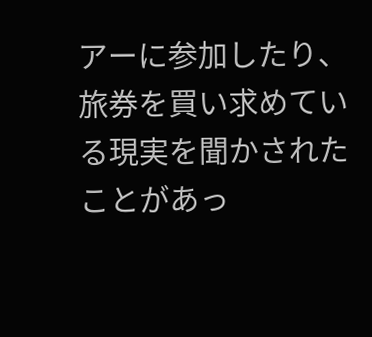アーに参加したり、旅券を買い求めている現実を聞かされたことがあっ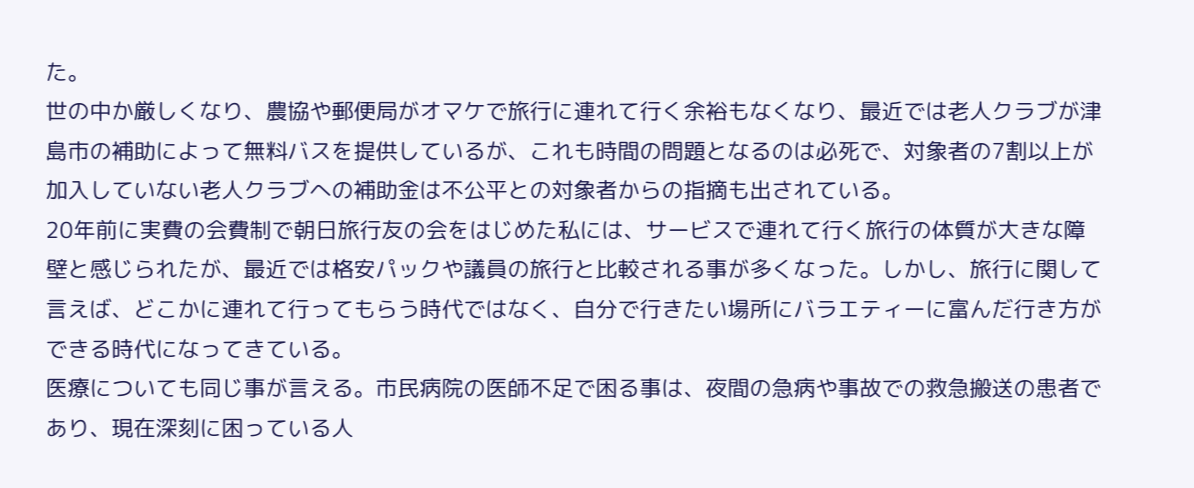た。
世の中か厳しくなり、農協や郵便局がオマケで旅行に連れて行く余裕もなくなり、最近では老人クラブが津島市の補助によって無料バスを提供しているが、これも時間の問題となるのは必死で、対象者の7割以上が加入していない老人クラブへの補助金は不公平との対象者からの指摘も出されている。
20年前に実費の会費制で朝日旅行友の会をはじめた私には、サービスで連れて行く旅行の体質が大きな障壁と感じられたが、最近では格安パックや議員の旅行と比較される事が多くなった。しかし、旅行に関して言えば、どこかに連れて行ってもらう時代ではなく、自分で行きたい場所にバラエティーに富んだ行き方ができる時代になってきている。
医療についても同じ事が言える。市民病院の医師不足で困る事は、夜間の急病や事故での救急搬送の患者であり、現在深刻に困っている人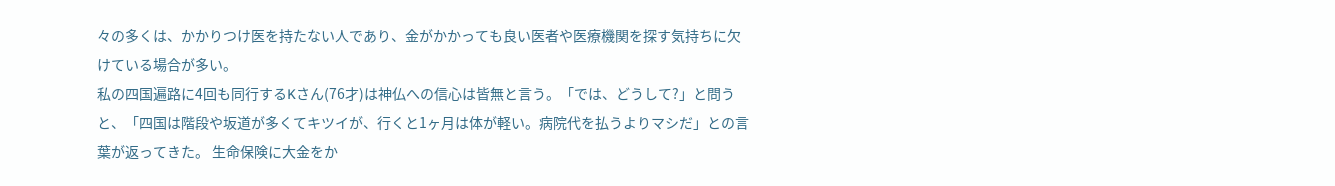々の多くは、かかりつけ医を持たない人であり、金がかかっても良い医者や医療機関を探す気持ちに欠けている場合が多い。
私の四国遍路に4回も同行するKさん(76才)は神仏への信心は皆無と言う。「では、どうして?」と問うと、「四国は階段や坂道が多くてキツイが、行くと1ヶ月は体が軽い。病院代を払うよりマシだ」との言葉が返ってきた。 生命保険に大金をか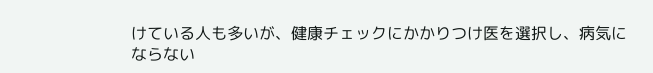けている人も多いが、健康チェックにかかりつけ医を選択し、病気にならない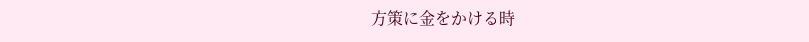方策に金をかける時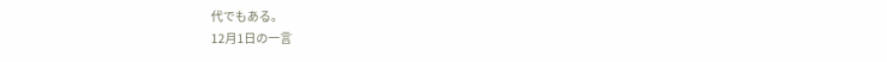代でもある。
12月1日の一言